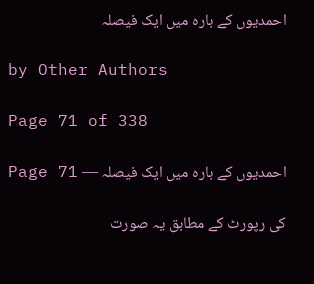احمدیوں کے بارہ میں ایک فیصلہ

by Other Authors

Page 71 of 338

احمدیوں کے بارہ میں ایک فیصلہ — Page 71

کی رپورٹ کے مطابق یہ صورت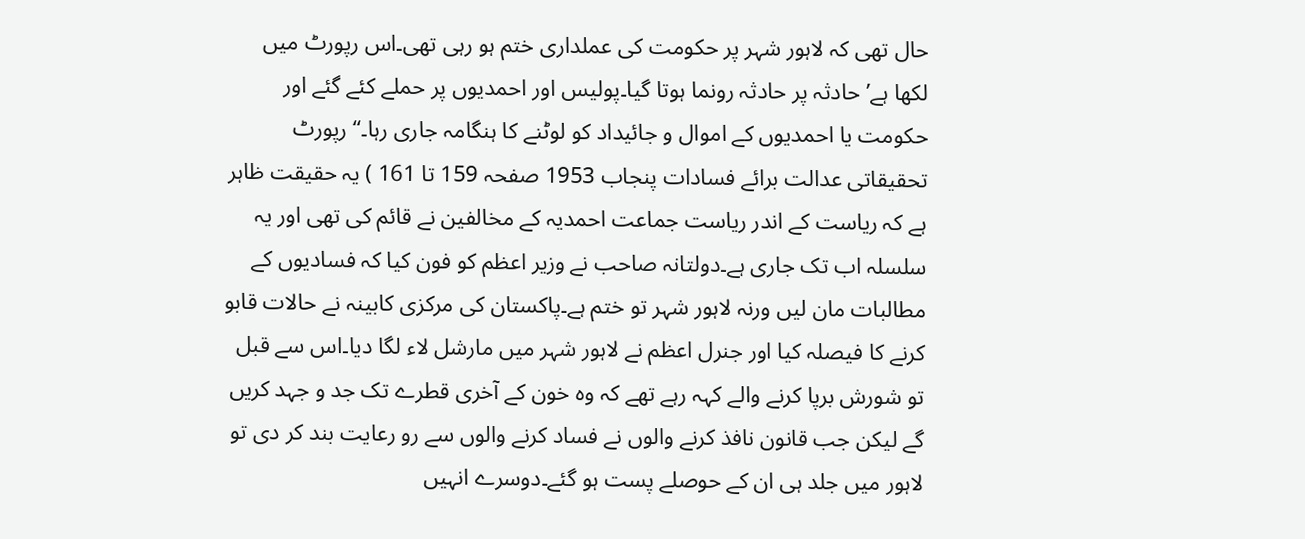حال تھی کہ لاہور شہر پر حکومت کی عملداری ختم ہو رہی تھی۔اس رپورٹ میں لکھا ہے’ حادثہ پر حادثہ رونما ہوتا گیا۔پولیس اور احمدیوں پر حملے کئے گئے اور حکومت یا احمدیوں کے اموال و جائیداد کو لوٹنے کا ہنگامہ جاری رہا۔“ رپورٹ تحقیقاتی عدالت برائے فسادات پنجاب 1953 صفحہ 159 تا 161 ) یہ حقیقت ظاہر ہے کہ ریاست کے اندر ریاست جماعت احمدیہ کے مخالفین نے قائم کی تھی اور یہ سلسلہ اب تک جاری ہے۔دولتانہ صاحب نے وزیر اعظم کو فون کیا کہ فسادیوں کے مطالبات مان لیں ورنہ لاہور شہر تو ختم ہے۔پاکستان کی مرکزی کابینہ نے حالات قابو کرنے کا فیصلہ کیا اور جنرل اعظم نے لاہور شہر میں مارشل لاء لگا دیا۔اس سے قبل تو شورش برپا کرنے والے کہہ رہے تھے کہ وہ خون کے آخری قطرے تک جد و جہد کریں گے لیکن جب قانون نافذ کرنے والوں نے فساد کرنے والوں سے رو رعایت بند کر دی تو لاہور میں جلد ہی ان کے حوصلے پست ہو گئے۔دوسرے انہیں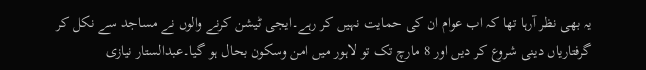یہ بھی نظر آرہا تھا کہ اب عوام ان کی حمایت نہیں کر رہے۔ایجی ٹیشن کرنے والوں نے مساجد سے نکل کر گرفتاریاں دینی شروع کر دیں اور 8 مارچ تک تو لاہور میں امن وسکون بحال ہو گیا۔عبدالستار نیازی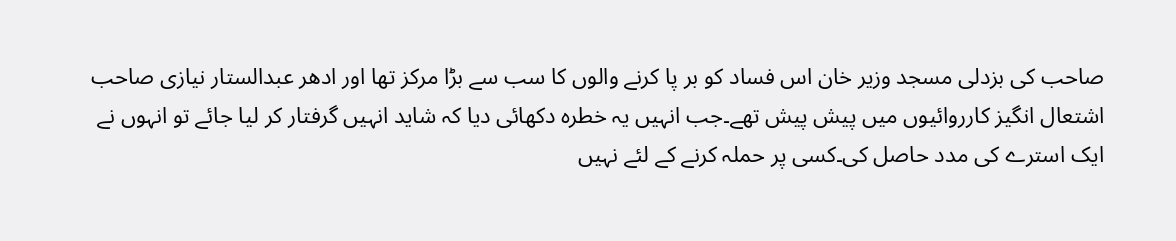صاحب کی بزدلی مسجد وزیر خان اس فساد کو بر پا کرنے والوں کا سب سے بڑا مرکز تھا اور ادھر عبدالستار نیازی صاحب اشتعال انگیز کارروائیوں میں پیش پیش تھے۔جب انہیں یہ خطرہ دکھائی دیا کہ شاید انہیں گرفتار کر لیا جائے تو انہوں نے ایک استرے کی مدد حاصل کی۔کسی پر حملہ کرنے کے لئے نہیں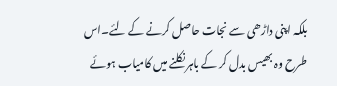بلکہ اپنی داڑھی سے نجات حاصل کرنے کے لئے۔اس طرح وہ بھیس بدل کر کے باہر نکلنے میں کامیاب ہوئے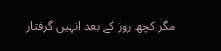مگر کچھ روز کے بعد انہیں گرفتار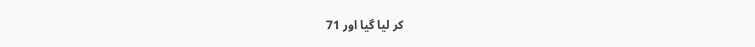کر لیا گیا اور 71